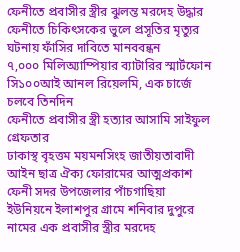ফেনীতে প্রবাসীর স্ত্রীর ঝুলন্ত মরদেহ উদ্ধার
ফেনীতে চিকিৎসকের ভুলে প্রসূতির মৃত্যুর ঘটনায় ফাঁসির দাবিতে মানববন্ধন
৭,০০০ মিলিঅ্যাম্পিয়ার ব্যাটারির স্মার্টফোন সি১০০আই আনল রিয়েলমি, এক চার্জে চলবে তিনদিন
ফেনীতে প্রবাসীর স্ত্রী হত্যার আসামি সাইফুল গ্রেফতার
ঢাকাস্থ বৃহত্তম ময়মনসিংহ জাতীয়তাবাদী আইন ছাত্র ঐক্য ফোরামের আত্মপ্রকাশ
ফেনী সদর উপজেলার পাঁচগাছিয়া ইউনিয়নে ইলাশপুর গ্রামে শনিবার দুপুরে নামের এক প্রবাসীর স্ত্রীর মরদেহ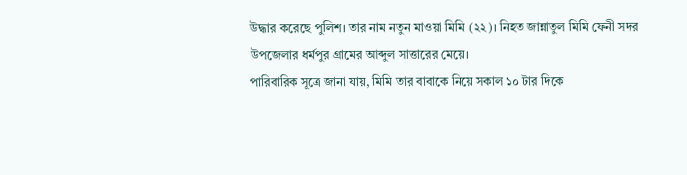উদ্ধার করেছে পুলিশ। তার নাম নতুন মাওয়া মিমি (২২)। নিহত জান্নাতুল মিমি ফেনী সদর উপজেলার ধর্মপুর গ্রামের আব্দুল সাত্তারের মেয়ে।
পারিবারিক সূত্রে জানা যায়, মিমি তার বাবাকে নিয়ে সকাল ১০ টার দিকে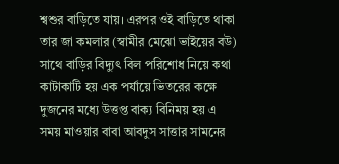শ্বশুর বাড়িতে যায়। এরপর ওই বাড়িতে থাকা তার জা কমলার (স্বামীর মেঝো ভাইয়ের বউ) সাথে বাড়ির বিদ্যুৎ বিল পরিশোধ নিয়ে কথা কাটাকাটি হয় এক পর্যায়ে ভিতরের কক্ষে দুজনের মধ্যে উত্তপ্ত বাক্য বিনিময় হয় এ সময় মাওয়ার বাবা আবদুস সাত্তার সামনের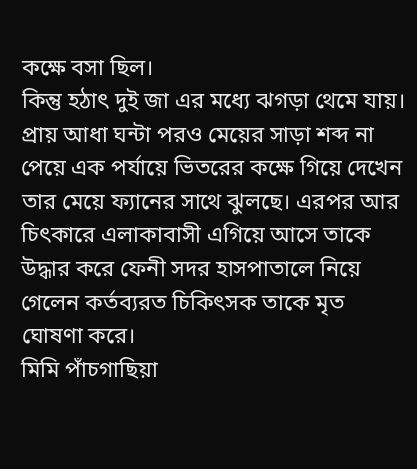কক্ষে বসা ছিল।
কিন্তু হঠাৎ দুই জা এর মধ্যে ঝগড়া থেমে যায়। প্রায় আধা ঘন্টা পরও মেয়ের সাড়া শব্দ না পেয়ে এক পর্যায়ে ভিতরের কক্ষে গিয়ে দেখেন তার মেয়ে ফ্যানের সাথে ঝুলছে। এরপর আর চিৎকারে এলাকাবাসী এগিয়ে আসে তাকে উদ্ধার করে ফেনী সদর হাসপাতালে নিয়ে গেলেন কর্তব্যরত চিকিৎসক তাকে মৃত ঘোষণা করে।
মিমি পাঁচগাছিয়া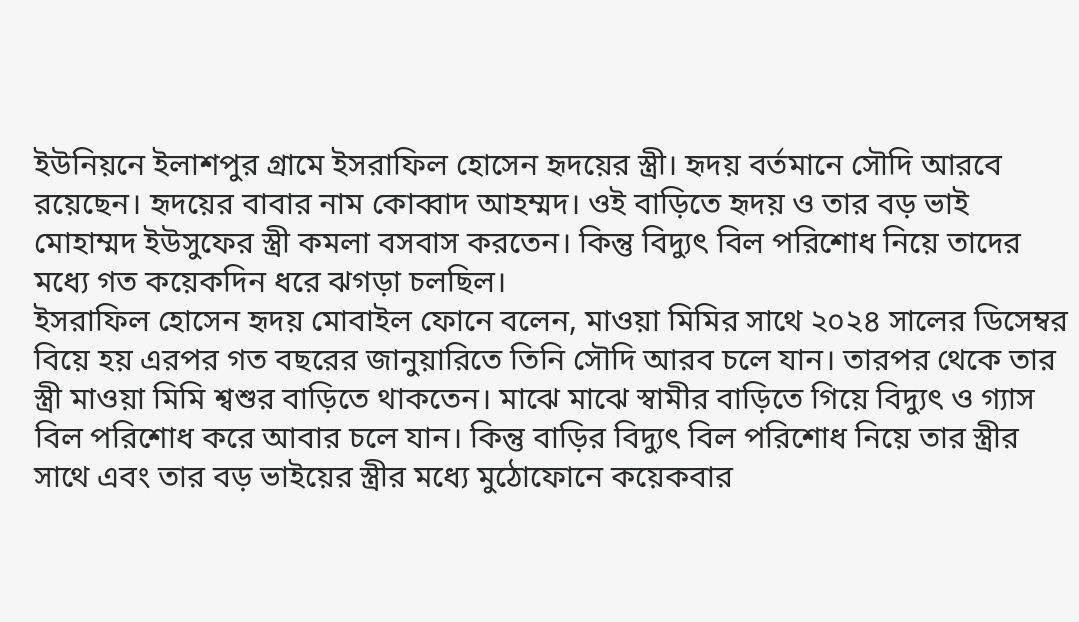ইউনিয়নে ইলাশপুর গ্রামে ইসরাফিল হোসেন হৃদয়ের স্ত্রী। হৃদয় বর্তমানে সৌদি আরবে রয়েছেন। হৃদয়ের বাবার নাম কোব্বাদ আহম্মদ। ওই বাড়িতে হৃদয় ও তার বড় ভাই মোহাম্মদ ইউসুফের স্ত্রী কমলা বসবাস করতেন। কিন্তু বিদ্যুৎ বিল পরিশোধ নিয়ে তাদের মধ্যে গত কয়েকদিন ধরে ঝগড়া চলছিল।
ইসরাফিল হোসেন হৃদয় মোবাইল ফোনে বলেন, মাওয়া মিমির সাথে ২০২৪ সালের ডিসেম্বর বিয়ে হয় এরপর গত বছরের জানুয়ারিতে তিনি সৌদি আরব চলে যান। তারপর থেকে তার স্ত্রী মাওয়া মিমি শ্বশুর বাড়িতে থাকতেন। মাঝে মাঝে স্বামীর বাড়িতে গিয়ে বিদ্যুৎ ও গ্যাস বিল পরিশোধ করে আবার চলে যান। কিন্তু বাড়ির বিদ্যুৎ বিল পরিশোধ নিয়ে তার স্ত্রীর সাথে এবং তার বড় ভাইয়ের স্ত্রীর মধ্যে মুঠোফোনে কয়েকবার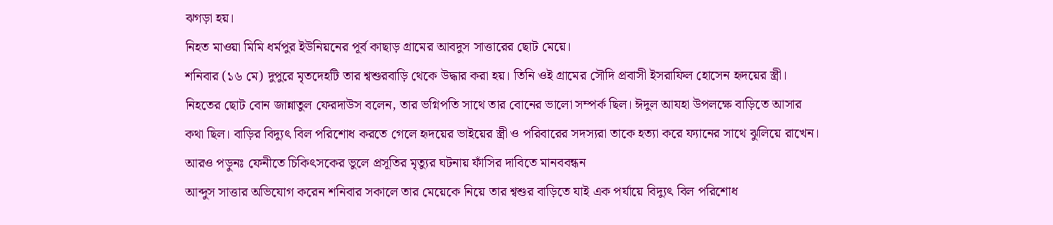ঝগড়া হয়।
নিহত মাওয়া মিমি ধর্মপুর ইউনিয়নের পূর্ব কাছাড় গ্রামের আবদুস সাত্তারের ছোট মেয়ে।
শনিবার (১৬ মে) দুপুরে মৃতদেহটি তার শ্বশুরবাড়ি থেকে উদ্ধার করা হয়। তিনি ওই গ্রামের সৌদি প্রবাসী ইসরাফিল হোসেন হৃদয়ের স্ত্রী।
নিহতের ছোট বোন জান্নাতুল ফেরদাউস বলেন, তার ভগ্নিপতি সাথে তার বোনের ভালো সম্পর্ক ছিল। ঈদুল আযহা উপলক্ষে বাড়িতে আসার কথা ছিল। বাড়ির বিদ্যুৎ বিল পরিশোধ করতে গেলে হৃদয়ের ভাইয়ের স্ত্রী ও পরিবারের সদস্যরা তাকে হত্যা করে ফ্যানের সাথে ঝুলিয়ে রাখেন।
আরও পড়ুনঃ ফেনীতে চিকিৎসকের ভুলে প্রসূতির মৃত্যুর ঘটনায় ফাঁসির দাবিতে মানববন্ধন
আব্দুস সাত্তার অভিযোগ করেন শনিবার সকালে তার মেয়েকে নিয়ে তার শ্বশুর বাড়িতে যাই এক পর্যায়ে বিদ্যুৎ বিল পরিশোধ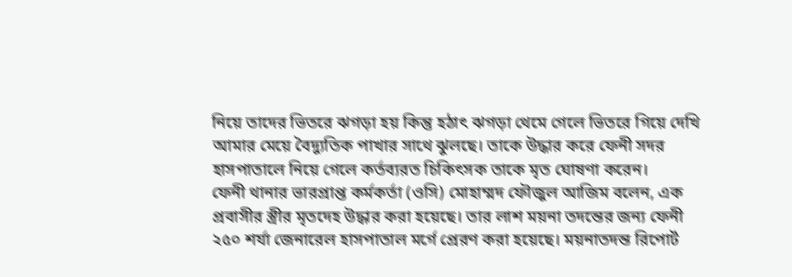নিয়ে তাদের ভিতরে ঝগড়া হয় কিন্তু হঠাৎ ঝগড়া থেমে গেলে ভিতরে গিয়ে দেখি আমার মেয়ে বৈদ্যুতিক পাখার সাথে ঝুলছে। তাকে উদ্ধার করে ফেনী সদর হাসপাতালে নিয়ে গেলে কর্তব্যরত চিকিৎসক তাকে মৃত ঘোষণা করেন।
ফেনী থানার ভারপ্রাপ্ত কর্মকর্তা (ওসি) মোহাম্মদ ফৌজুল আজিম বলেন, এক প্রবাসীর স্ত্রীর মৃতদেহ উদ্ধার করা হয়েছে। তার লাশ ময়না তদন্তের জন্য ফেনী ২৫০ শর্যা জেনারেল হাসপাতাল মর্গে প্রেরণ করা হয়েছে। ময়নাতদন্ত রিপোর্ট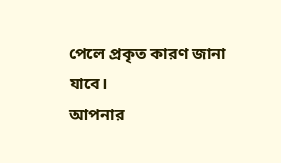পেলে প্রকৃত কারণ জানা যাবে।
আপনার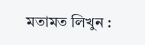মতামত লিখুন :